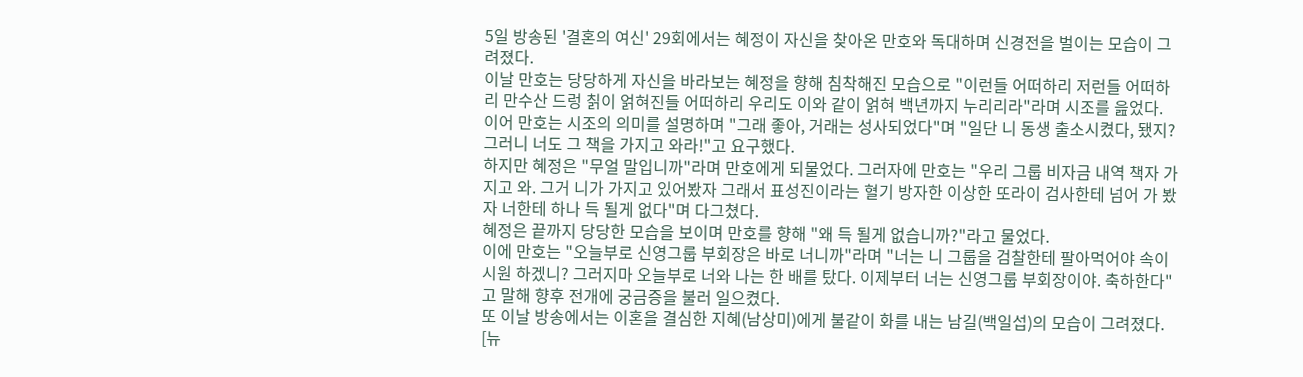5일 방송된 '결혼의 여신' 29회에서는 혜정이 자신을 찾아온 만호와 독대하며 신경전을 벌이는 모습이 그려졌다.
이날 만호는 당당하게 자신을 바라보는 혜정을 향해 침착해진 모습으로 "이런들 어떠하리 저런들 어떠하리 만수산 드렁 칡이 얽혀진들 어떠하리 우리도 이와 같이 얽혀 백년까지 누리리라"라며 시조를 읊었다.
이어 만호는 시조의 의미를 설명하며 "그래 좋아, 거래는 성사되었다"며 "일단 니 동생 출소시켰다, 됐지? 그러니 너도 그 책을 가지고 와라!"고 요구했다.
하지만 혜정은 "무얼 말입니까"라며 만호에게 되물었다. 그러자에 만호는 "우리 그룹 비자금 내역 책자 가지고 와. 그거 니가 가지고 있어봤자 그래서 표성진이라는 혈기 방자한 이상한 또라이 검사한테 넘어 가 봤자 너한테 하나 득 될게 없다"며 다그쳤다.
혜정은 끝까지 당당한 모습을 보이며 만호를 향해 "왜 득 될게 없습니까?"라고 물었다.
이에 만호는 "오늘부로 신영그룹 부회장은 바로 너니까"라며 "너는 니 그룹을 검찰한테 팔아먹어야 속이 시원 하겠니? 그러지마 오늘부로 너와 나는 한 배를 탔다. 이제부터 너는 신영그룹 부회장이야. 축하한다"고 말해 향후 전개에 궁금증을 불러 일으켰다.
또 이날 방송에서는 이혼을 결심한 지혜(남상미)에게 불같이 화를 내는 남길(백일섭)의 모습이 그려졌다.
[뉴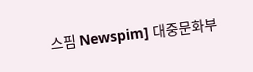스핌 Newspim] 대중문화부